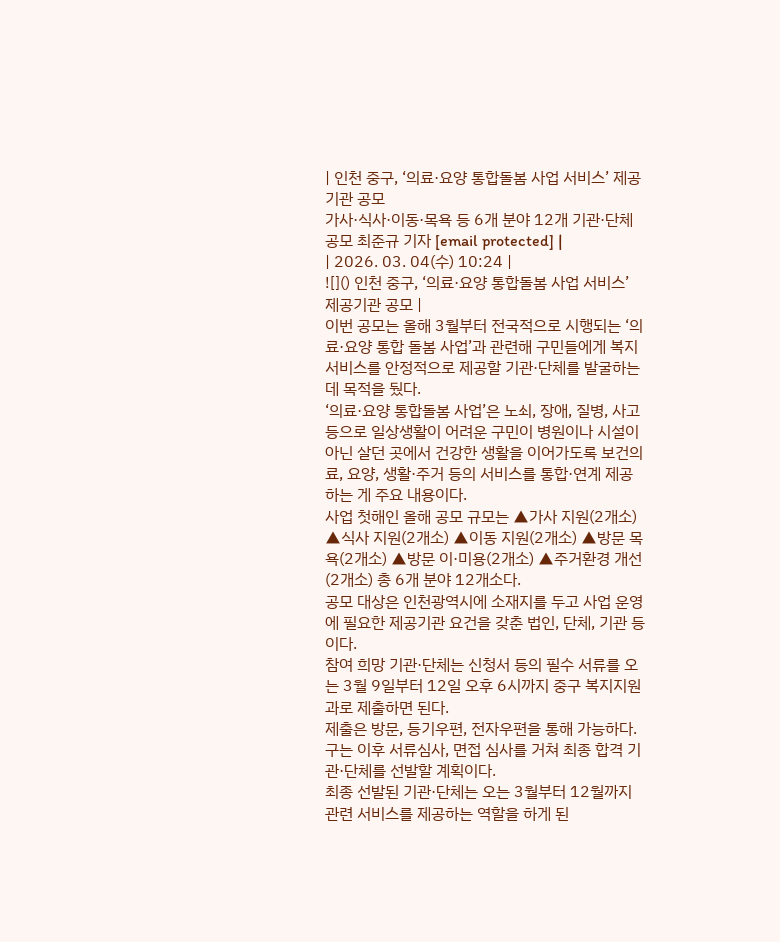| 인천 중구, ‘의료·요양 통합돌봄 사업 서비스’ 제공기관 공모
가사·식사·이동·목욕 등 6개 분야 12개 기관·단체 공모 최준규 기자 [email protected] |
| 2026. 03. 04(수) 10:24 |
![]() 인천 중구, ‘의료·요양 통합돌봄 사업 서비스’ 제공기관 공모 |
이번 공모는 올해 3월부터 전국적으로 시행되는 ‘의료·요양 통합 돌봄 사업’과 관련해 구민들에게 복지서비스를 안정적으로 제공할 기관·단체를 발굴하는 데 목적을 뒀다.
‘의료·요양 통합돌봄 사업’은 노쇠, 장애, 질병, 사고 등으로 일상생활이 어려운 구민이 병원이나 시설이 아닌 살던 곳에서 건강한 생활을 이어가도록 보건의료, 요양, 생활·주거 등의 서비스를 통합·연계 제공하는 게 주요 내용이다.
사업 첫해인 올해 공모 규모는 ▲가사 지원(2개소) ▲식사 지원(2개소) ▲이동 지원(2개소) ▲방문 목욕(2개소) ▲방문 이·미용(2개소) ▲주거환경 개선(2개소) 총 6개 분야 12개소다.
공모 대상은 인천광역시에 소재지를 두고 사업 운영에 필요한 제공기관 요건을 갖춘 법인, 단체, 기관 등이다.
참여 희망 기관·단체는 신청서 등의 필수 서류를 오는 3월 9일부터 12일 오후 6시까지 중구 복지지원과로 제출하면 된다.
제출은 방문, 등기우편, 전자우편을 통해 가능하다.
구는 이후 서류심사, 면접 심사를 거쳐 최종 합격 기관·단체를 선발할 계획이다.
최종 선발된 기관·단체는 오는 3월부터 12월까지 관련 서비스를 제공하는 역할을 하게 된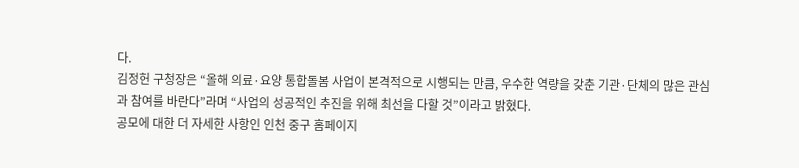다.
김정헌 구청장은 “올해 의료·요양 통합돌봄 사업이 본격적으로 시행되는 만큼, 우수한 역량을 갖춘 기관·단체의 많은 관심과 참여를 바란다”라며 “사업의 성공적인 추진을 위해 최선을 다할 것”이라고 밝혔다.
공모에 대한 더 자세한 사항인 인천 중구 홈페이지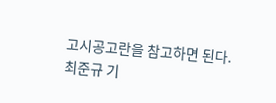고시공고란을 참고하면 된다.
최준규 기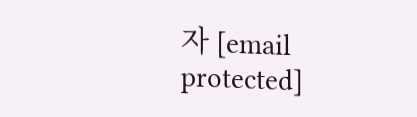자 [email protected]